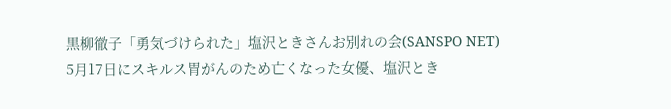黒柳徹子「勇気づけられた」塩沢ときさんお別れの会(SANSPO NET)
5月17日にスキルス胃がんのため亡くなった女優、塩沢とき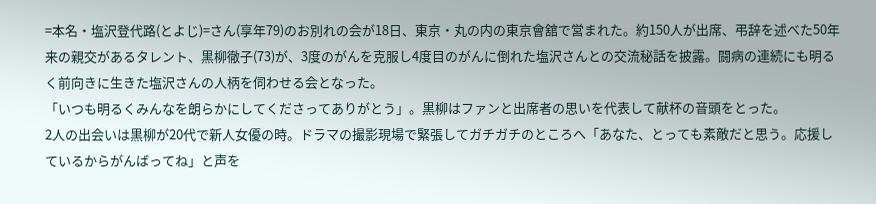=本名・塩沢登代路(とよじ)=さん(享年79)のお別れの会が18日、東京・丸の内の東京會舘で営まれた。約150人が出席、弔辞を述べた50年来の親交があるタレント、黒柳徹子(73)が、3度のがんを克服し4度目のがんに倒れた塩沢さんとの交流秘話を披露。闘病の連続にも明るく前向きに生きた塩沢さんの人柄を伺わせる会となった。
「いつも明るくみんなを朗らかにしてくださってありがとう」。黒柳はファンと出席者の思いを代表して献杯の音頭をとった。
2人の出会いは黒柳が20代で新人女優の時。ドラマの撮影現場で緊張してガチガチのところへ「あなた、とっても素敵だと思う。応援しているからがんばってね」と声を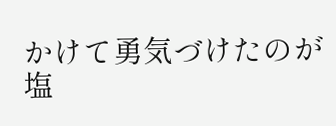かけて勇気づけたのが塩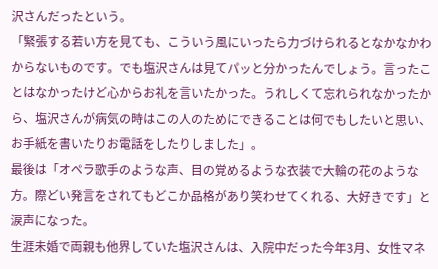沢さんだったという。
「緊張する若い方を見ても、こういう風にいったら力づけられるとなかなかわからないものです。でも塩沢さんは見てパッと分かったんでしょう。言ったことはなかったけど心からお礼を言いたかった。うれしくて忘れられなかったから、塩沢さんが病気の時はこの人のためにできることは何でもしたいと思い、お手紙を書いたりお電話をしたりしました」。
最後は「オペラ歌手のような声、目の覚めるような衣装で大輪の花のような方。際どい発言をされてもどこか品格があり笑わせてくれる、大好きです」と涙声になった。
生涯未婚で両親も他界していた塩沢さんは、入院中だった今年3月、女性マネ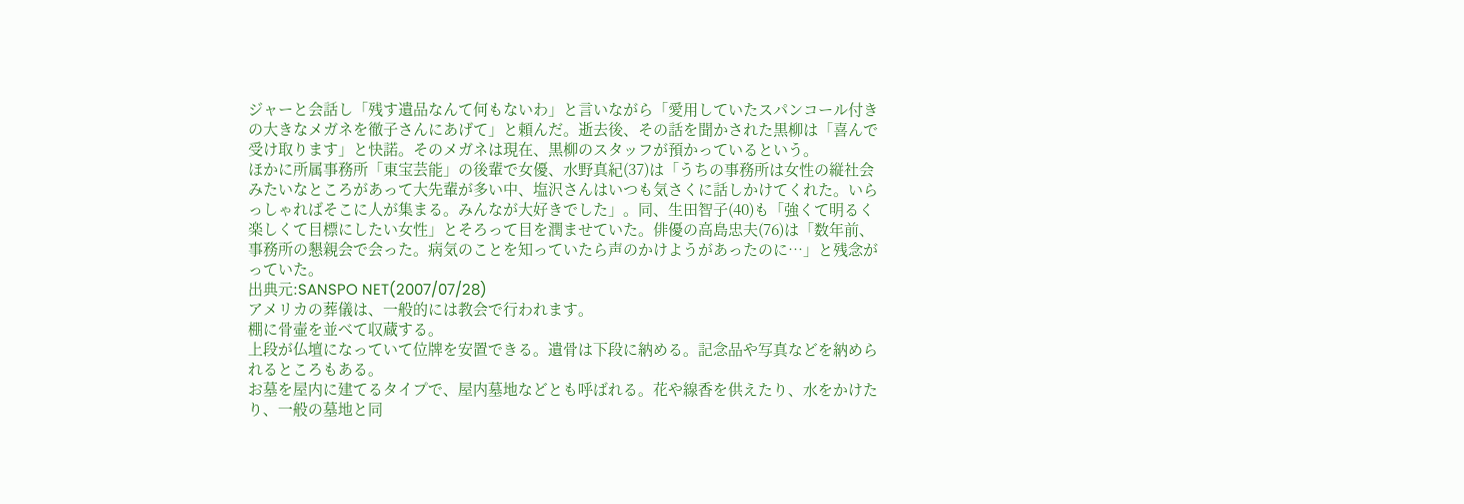ジャーと会話し「残す遺品なんて何もないわ」と言いながら「愛用していたスパンコール付きの大きなメガネを徹子さんにあげて」と頼んだ。逝去後、その話を聞かされた黒柳は「喜んで受け取ります」と快諾。そのメガネは現在、黒柳のスタッフが預かっているという。
ほかに所属事務所「東宝芸能」の後輩で女優、水野真紀(37)は「うちの事務所は女性の縦社会みたいなところがあって大先輩が多い中、塩沢さんはいつも気さくに話しかけてくれた。いらっしゃればそこに人が集まる。みんなが大好きでした」。同、生田智子(40)も「強くて明るく楽しくて目標にしたい女性」とそろって目を潤ませていた。俳優の高島忠夫(76)は「数年前、事務所の懇親会で会った。病気のことを知っていたら声のかけようがあったのに…」と残念がっていた。
出典元:SANSPO NET(2007/07/28)
アメリカの葬儀は、一般的には教会で行われます。
棚に骨壷を並べて収蔵する。
上段が仏壇になっていて位牌を安置できる。遺骨は下段に納める。記念品や写真などを納められるところもある。
お墓を屋内に建てるタイプで、屋内墓地などとも呼ばれる。花や線香を供えたり、水をかけたり、一般の墓地と同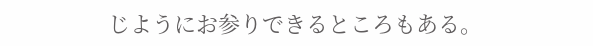じようにお参りできるところもある。